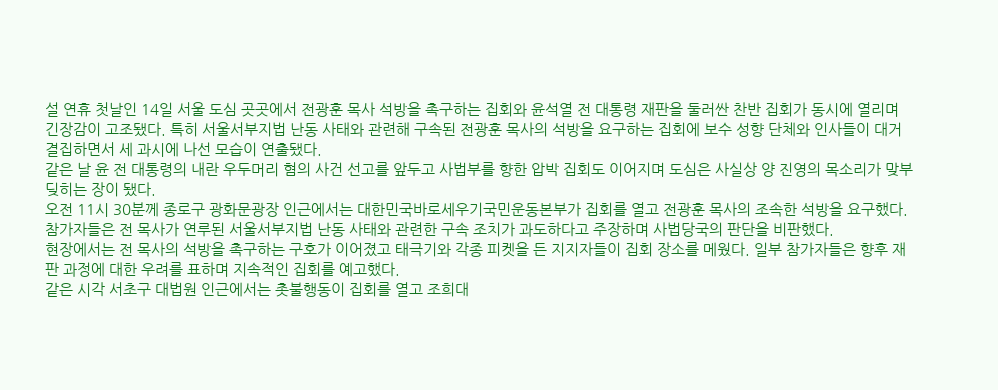설 연휴 첫날인 14일 서울 도심 곳곳에서 전광훈 목사 석방을 촉구하는 집회와 윤석열 전 대통령 재판을 둘러싼 찬반 집회가 동시에 열리며 긴장감이 고조됐다. 특히 서울서부지법 난동 사태와 관련해 구속된 전광훈 목사의 석방을 요구하는 집회에 보수 성향 단체와 인사들이 대거 결집하면서 세 과시에 나선 모습이 연출됐다.
같은 날 윤 전 대통령의 내란 우두머리 혐의 사건 선고를 앞두고 사법부를 향한 압박 집회도 이어지며 도심은 사실상 양 진영의 목소리가 맞부딪히는 장이 됐다.
오전 11시 30분께 종로구 광화문광장 인근에서는 대한민국바로세우기국민운동본부가 집회를 열고 전광훈 목사의 조속한 석방을 요구했다. 참가자들은 전 목사가 연루된 서울서부지법 난동 사태와 관련한 구속 조치가 과도하다고 주장하며 사법당국의 판단을 비판했다.
현장에서는 전 목사의 석방을 촉구하는 구호가 이어졌고 태극기와 각종 피켓을 든 지지자들이 집회 장소를 메웠다. 일부 참가자들은 향후 재판 과정에 대한 우려를 표하며 지속적인 집회를 예고했다.
같은 시각 서초구 대법원 인근에서는 촛불행동이 집회를 열고 조희대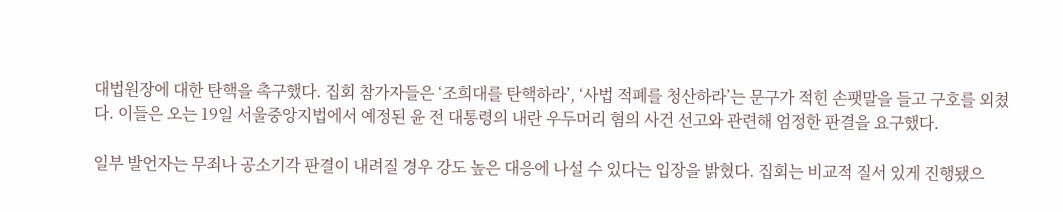대법원장에 대한 탄핵을 촉구했다. 집회 참가자들은 ‘조희대를 탄핵하라’, ‘사법 적폐를 청산하라’는 문구가 적힌 손팻말을 들고 구호를 외쳤다. 이들은 오는 19일 서울중앙지법에서 예정된 윤 전 대통령의 내란 우두머리 혐의 사건 선고와 관련해 엄정한 판결을 요구했다.

일부 발언자는 무죄나 공소기각 판결이 내려질 경우 강도 높은 대응에 나설 수 있다는 입장을 밝혔다. 집회는 비교적 질서 있게 진행됐으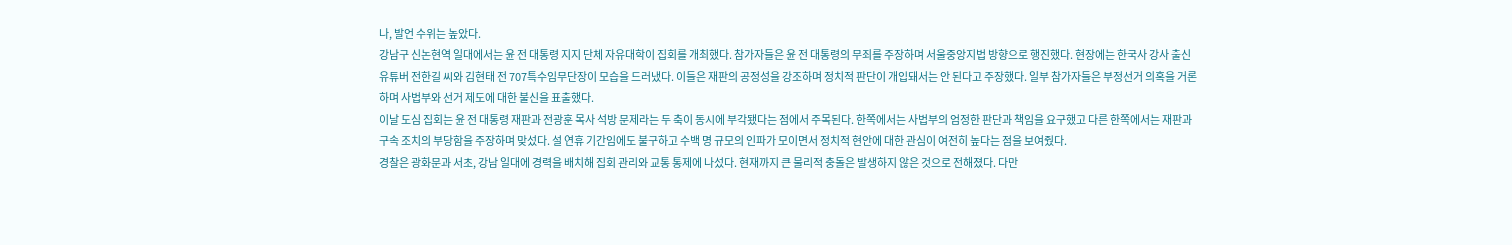나, 발언 수위는 높았다.
강남구 신논현역 일대에서는 윤 전 대통령 지지 단체 자유대학이 집회를 개최했다. 참가자들은 윤 전 대통령의 무죄를 주장하며 서울중앙지법 방향으로 행진했다. 현장에는 한국사 강사 출신 유튜버 전한길 씨와 김현태 전 707특수임무단장이 모습을 드러냈다. 이들은 재판의 공정성을 강조하며 정치적 판단이 개입돼서는 안 된다고 주장했다. 일부 참가자들은 부정선거 의혹을 거론하며 사법부와 선거 제도에 대한 불신을 표출했다.
이날 도심 집회는 윤 전 대통령 재판과 전광훈 목사 석방 문제라는 두 축이 동시에 부각됐다는 점에서 주목된다. 한쪽에서는 사법부의 엄정한 판단과 책임을 요구했고 다른 한쪽에서는 재판과 구속 조치의 부당함을 주장하며 맞섰다. 설 연휴 기간임에도 불구하고 수백 명 규모의 인파가 모이면서 정치적 현안에 대한 관심이 여전히 높다는 점을 보여줬다.
경찰은 광화문과 서초, 강남 일대에 경력을 배치해 집회 관리와 교통 통제에 나섰다. 현재까지 큰 물리적 충돌은 발생하지 않은 것으로 전해졌다. 다만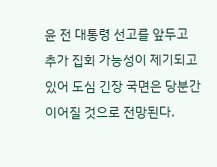윤 전 대통령 선고를 앞두고 추가 집회 가능성이 제기되고 있어 도심 긴장 국면은 당분간 이어질 것으로 전망된다.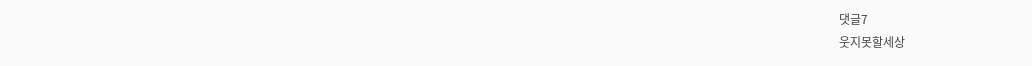댓글7
웃지못할세상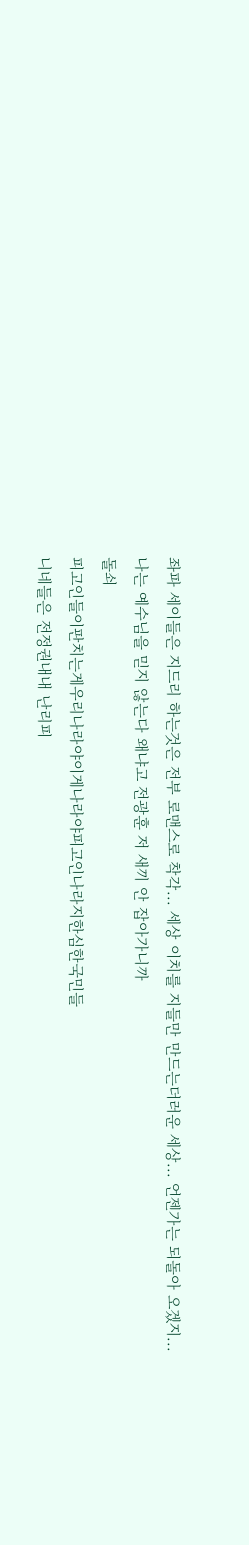좌파 세이들은 지드리 하는것은 전부 로맨스로 착각... 세상 이치를 지들만 만드는더러운 세상... 언젠가는 되돌아 오겠지...
나는 예수님을 믿지 않는다 왜냐고 전광훈 저 새끼 안 잡아가니까
돌쇠
피고인들이판치는게우리나라야이게나라야피고인나라지한심한국민들
니네들은 전정권내내 난리피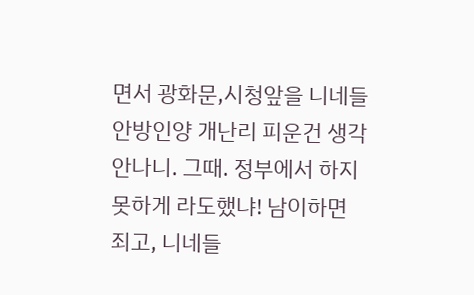면서 광화문,시청앞을 니네들 안방인양 개난리 피운건 생각안나니. 그때. 정부에서 하지못하게 라도했냐! 남이하면 죄고, 니네들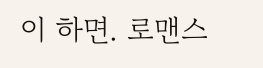이 하면. 로맨스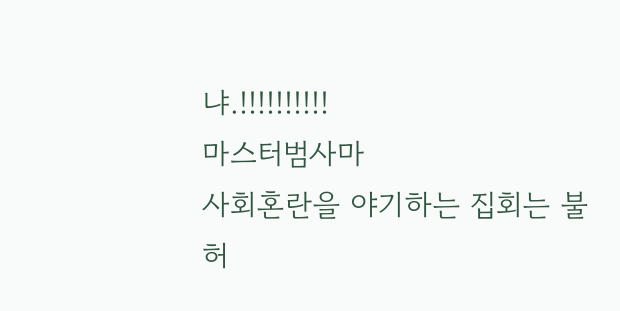냐.!!!!!!!!!!
마스터범사마
사회혼란을 야기하는 집회는 불허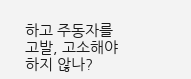하고 주동자를 고발, 고소해야하지 않나?